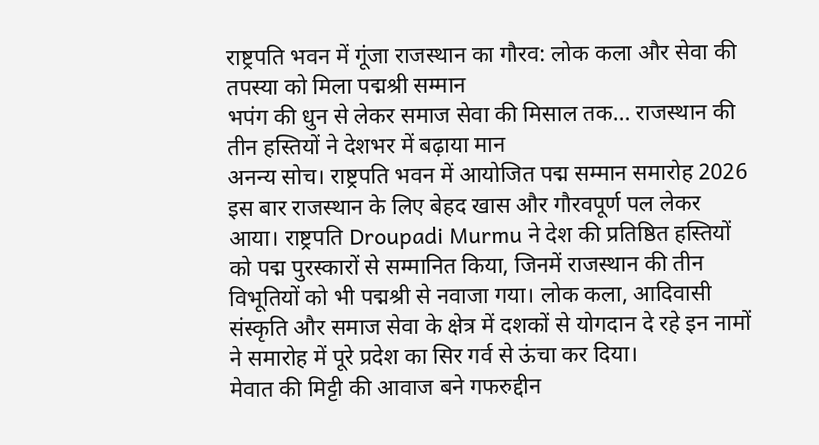राष्ट्रपति भवन में गूंजा राजस्थान का गौरव: लोक कला और सेवा की तपस्या को मिला पद्मश्री सम्मान
भपंग की धुन से लेकर समाज सेवा की मिसाल तक… राजस्थान की तीन हस्तियों ने देशभर में बढ़ाया मान
अनन्य सोच। राष्ट्रपति भवन में आयोजित पद्म सम्मान समारोह 2026 इस बार राजस्थान के लिए बेहद खास और गौरवपूर्ण पल लेकर आया। राष्ट्रपति Droupadi Murmu ने देश की प्रतिष्ठित हस्तियों को पद्म पुरस्कारों से सम्मानित किया, जिनमें राजस्थान की तीन विभूतियों को भी पद्मश्री से नवाजा गया। लोक कला, आदिवासी संस्कृति और समाज सेवा के क्षेत्र में दशकों से योगदान दे रहे इन नामों ने समारोह में पूरे प्रदेश का सिर गर्व से ऊंचा कर दिया।
मेवात की मिट्टी की आवाज बने गफरुद्दीन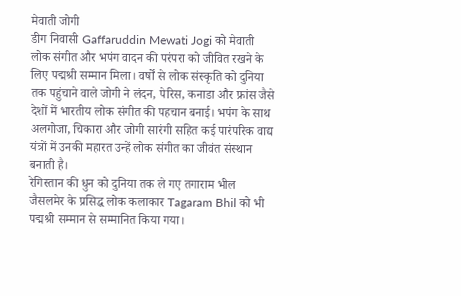मेवाती जोगी
डीग निवासी Gaffaruddin Mewati Jogi को मेवाती लोक संगीत और भपंग वादन की परंपरा को जीवित रखने के लिए पद्मश्री सम्मान मिला। वर्षों से लोक संस्कृति को दुनिया तक पहुंचाने वाले जोगी ने लंदन, पेरिस, कनाडा और फ्रांस जैसे देशों में भारतीय लोक संगीत की पहचान बनाई। भपंग के साथ अलगोजा, चिकारा और जोगी सारंगी सहित कई पारंपरिक वाद्य यंत्रों में उनकी महारत उन्हें लोक संगीत का जीवंत संस्थान बनाती है।
रेगिस्तान की धुन को दुनिया तक ले गए तगाराम भील
जैसलमेर के प्रसिद्ध लोक कलाकार Tagaram Bhil को भी पद्मश्री सम्मान से सम्मानित किया गया।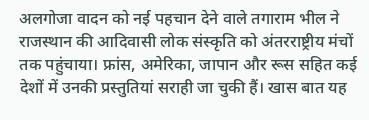अलगोजा वादन को नई पहचान देने वाले तगाराम भील ने राजस्थान की आदिवासी लोक संस्कृति को अंतरराष्ट्रीय मंचों तक पहुंचाया। फ्रांस, अमेरिका, जापान और रूस सहित कई देशों में उनकी प्रस्तुतियां सराही जा चुकी हैं। खास बात यह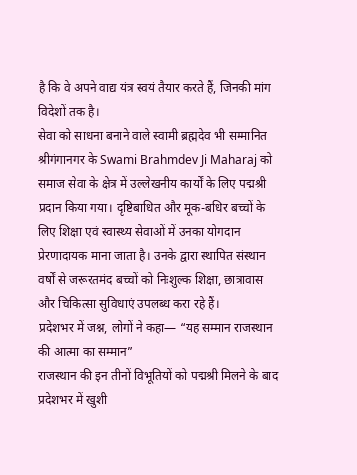है कि वे अपने वाद्य यंत्र स्वयं तैयार करते हैं, जिनकी मांग विदेशों तक है।
सेवा को साधना बनाने वाले स्वामी ब्रह्मदेव भी सम्मानित
श्रीगंगानगर के Swami Brahmdev Ji Maharaj को समाज सेवा के क्षेत्र में उल्लेखनीय कार्यों के लिए पद्मश्री प्रदान किया गया। दृष्टिबाधित और मूक-बधिर बच्चों के लिए शिक्षा एवं स्वास्थ्य सेवाओं में उनका योगदान प्रेरणादायक माना जाता है। उनके द्वारा स्थापित संस्थान वर्षों से जरूरतमंद बच्चों को निःशुल्क शिक्षा, छात्रावास और चिकित्सा सुविधाएं उपलब्ध करा रहे हैं।
प्रदेशभर में जश्न, लोगों ने कहा— “यह सम्मान राजस्थान की आत्मा का सम्मान”
राजस्थान की इन तीनों विभूतियों को पद्मश्री मिलने के बाद प्रदेशभर में खुशी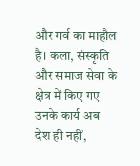और गर्व का माहौल है। कला, संस्कृति और समाज सेवा के क्षेत्र में किए गए उनके कार्य अब देश ही नहीं,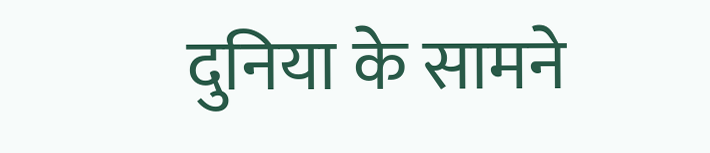दुनिया के सामने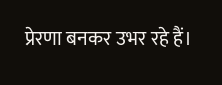प्रेरणा बनकर उभर रहे हैं।